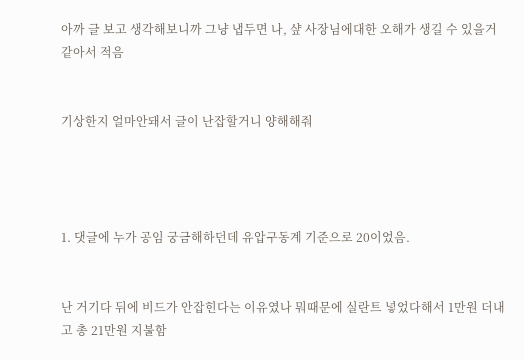아까 글 보고 생각해보니까 그냥 냅두면 나, 샾 사장님에대한 오해가 생길 수 있을거 같아서 적음


기상한지 얼마안돼서 글이 난잡할거니 양해해줘




1. 댓글에 누가 공임 궁금해하던데 유압구동계 기준으로 20이었음.


난 거기다 뒤에 비드가 안잡힌다는 이유였나 뭐때문에 실란트 넣었다해서 1만원 더내고 총 21만원 지불함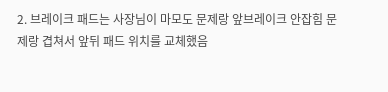2. 브레이크 패드는 사장님이 마모도 문제랑 앞브레이크 안잡힘 문제랑 겹쳐서 앞뒤 패드 위치를 교체했음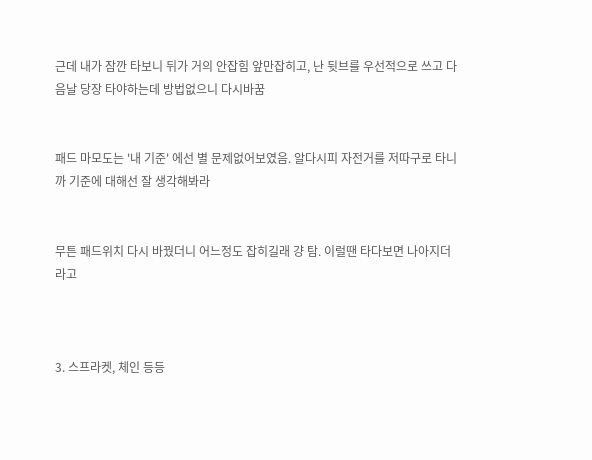근데 내가 잠깐 타보니 뒤가 거의 안잡힘 앞만잡히고, 난 뒷브를 우선적으로 쓰고 다음날 당장 타야하는데 방법없으니 다시바꿈


패드 마모도는 '내 기준' 에선 별 문제없어보였음. 알다시피 자전거를 저따구로 타니까 기준에 대해선 잘 생각해봐라


무튼 패드위치 다시 바꿨더니 어느정도 잡히길래 걍 탐. 이럴땐 타다보면 나아지더라고



3. 스프라켓, 체인 등등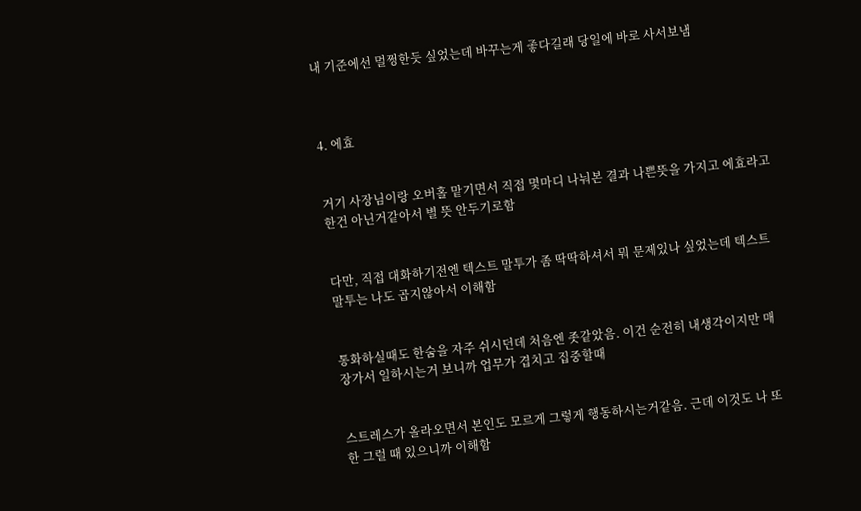내 기준에선 멀쩡한듯 싶었는데 바꾸는게 좋다길래 당일에 바로 사서보냄



4. 에효


거기 사장님이랑 오버홀 맡기면서 직접 몇마디 나눠본 결과 나쁜뜻을 가지고 에효라고 한건 아닌거같아서 별 뜻 안두기로함


다만, 직접 대화하기전엔 텍스트 말투가 좀 딱딱하셔서 뭐 문제있나 싶었는데 텍스트 말투는 나도 곱지않아서 이해함


통화하실때도 한숨을 자주 쉬시던데 처음엔 좃같았음. 이건 순전히 내생각이지만 매장가서 일하시는거 보니까 업무가 겹치고 집중할때


스트레스가 올라오면서 본인도 모르게 그렇게 행동하시는거같음. 근데 이것도 나 또한 그럴 때 있으니까 이해함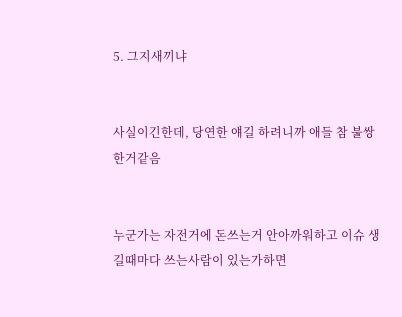5. 그지새끼냐


사실이긴한데, 당연한 얘길 하려니까 애들 참 불쌍한거같음


누군가는 자전거에 돈쓰는거 안아까워하고 이슈 생길때마다 쓰는사람이 있는가하면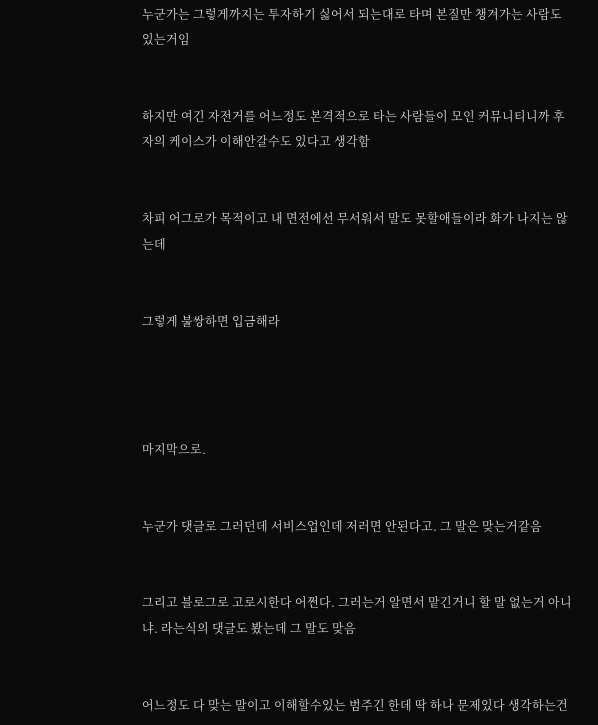누군가는 그렇게까지는 투자하기 싫어서 되는대로 타며 본질만 챙겨가는 사람도 있는거임


하지만 여긴 자전거를 어느정도 본격적으로 타는 사람들이 모인 커뮤니티니까 후자의 케이스가 이해안갈수도 있다고 생각함


차피 어그로가 목적이고 내 면전에선 무서워서 말도 못할애들이라 화가 나지는 않는데


그렇게 불쌍하면 입금해라




마지막으로.


누군가 댓글로 그러던데 서비스업인데 저러면 안된다고. 그 말은 맞는거같음


그리고 블로그로 고로시한다 어쩐다. 그러는거 알면서 맡긴거니 할 말 없는거 아니냐. 라는식의 댓글도 봤는데 그 말도 맞음


어느정도 다 맞는 말이고 이해할수있는 범주긴 한데 딱 하나 문제있다 생각하는건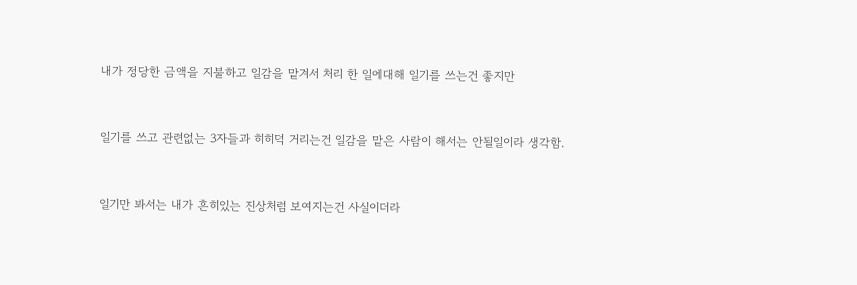내가 정당한 금액을 지불하고 일감을 맡겨서 처리 한 일에대해 일기를 쓰는건 좋지만


일기를 쓰고 관련없는 3자들과 히히덕 거리는건 일감을 맡은 사람이 해서는 안될일이라 생각함.


일기만 봐서는 내가 흔히있는 진상처럼 보여지는건 사실이더라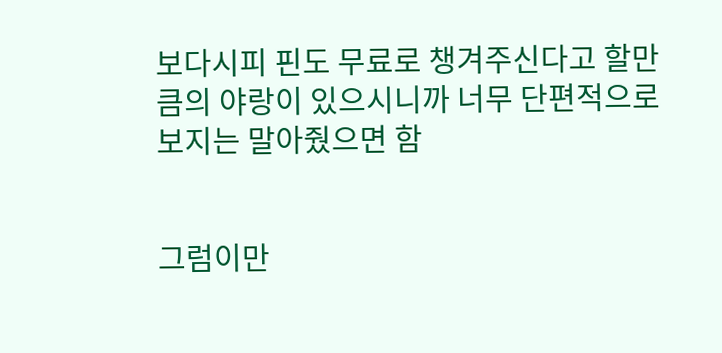보다시피 핀도 무료로 챙겨주신다고 할만큼의 야랑이 있으시니까 너무 단편적으로 보지는 말아줬으면 함


그럼이만